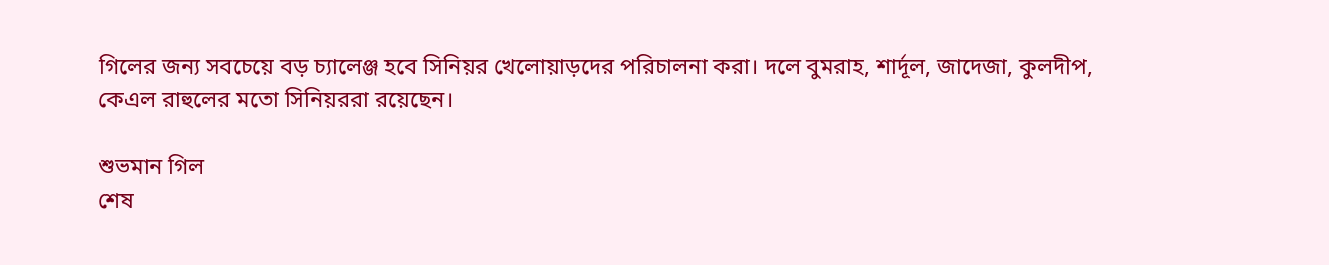গিলের জন্য সবচেয়ে বড় চ্যালেঞ্জ হবে সিনিয়র খেলোয়াড়দের পরিচালনা করা। দলে বুমরাহ, শার্দূল, জাদেজা, কুলদীপ, কেএল রাহুলের মতো সিনিয়ররা রয়েছেন।

শুভমান গিল
শেষ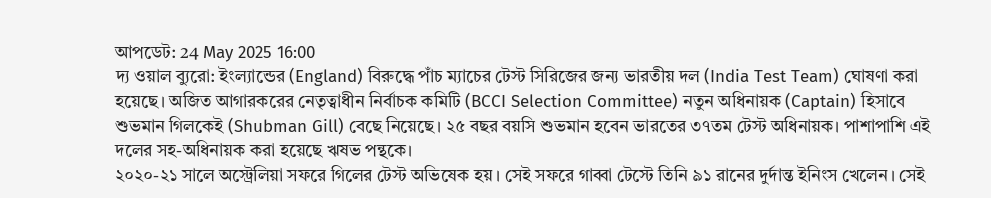আপডেট: 24 May 2025 16:00
দ্য ওয়াল ব্যুরো: ইংল্যান্ডের (England) বিরুদ্ধে পাঁচ ম্যাচের টেস্ট সিরিজের জন্য ভারতীয় দল (India Test Team) ঘোষণা করা হয়েছে। অজিত আগারকরের নেতৃত্বাধীন নির্বাচক কমিটি (BCCI Selection Committee) নতুন অধিনায়ক (Captain) হিসাবে শুভমান গিলকেই (Shubman Gill) বেছে নিয়েছে। ২৫ বছর বয়সি শুভমান হবেন ভারতের ৩৭তম টেস্ট অধিনায়ক। পাশাপাশি এই দলের সহ-অধিনায়ক করা হয়েছে ঋষভ পন্থকে।
২০২০-২১ সালে অস্ট্রেলিয়া সফরে গিলের টেস্ট অভিষেক হয়। সেই সফরে গাব্বা টেস্টে তিনি ৯১ রানের দুর্দান্ত ইনিংস খেলেন। সেই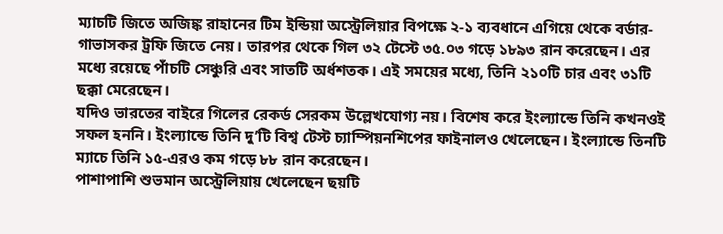ম্যাচটি জিতে অজিঙ্ক রাহানের টিম ইন্ডিয়া অস্ট্রেলিয়ার বিপক্ষে ২-১ ব্যবধানে এগিয়ে থেকে বর্ডার-গাভাসকর ট্রফি জিতে নেয়। তারপর থেকে গিল ৩২ টেস্টে ৩৫.০৩ গড়ে ১৮৯৩ রান করেছেন। এর মধ্যে রয়েছে পাঁচটি সেঞ্চুরি এবং সাতটি অর্ধশতক। এই সময়ের মধ্যে, তিনি ২১০টি চার এবং ৩১টি ছক্কা মেরেছেন।
যদিও ভারতের বাইরে গিলের রেকর্ড সেরকম উল্লেখযোগ্য নয়। বিশেষ করে ইংল্যান্ডে তিনি কখনওই সফল হননি। ইংল্যান্ডে তিনি দু’টি বিশ্ব টেস্ট চ্যাম্পিয়নশিপের ফাইনালও খেলেছেন। ইংল্যান্ডে তিনটি ম্যাচে তিনি ১৫-এরও কম গড়ে ৮৮ রান করেছেন।
পাশাপাশি শুভমান অস্ট্রেলিয়ায় খেলেছেন ছয়টি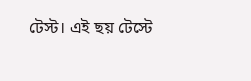টেস্ট। এই ছয় টেস্টে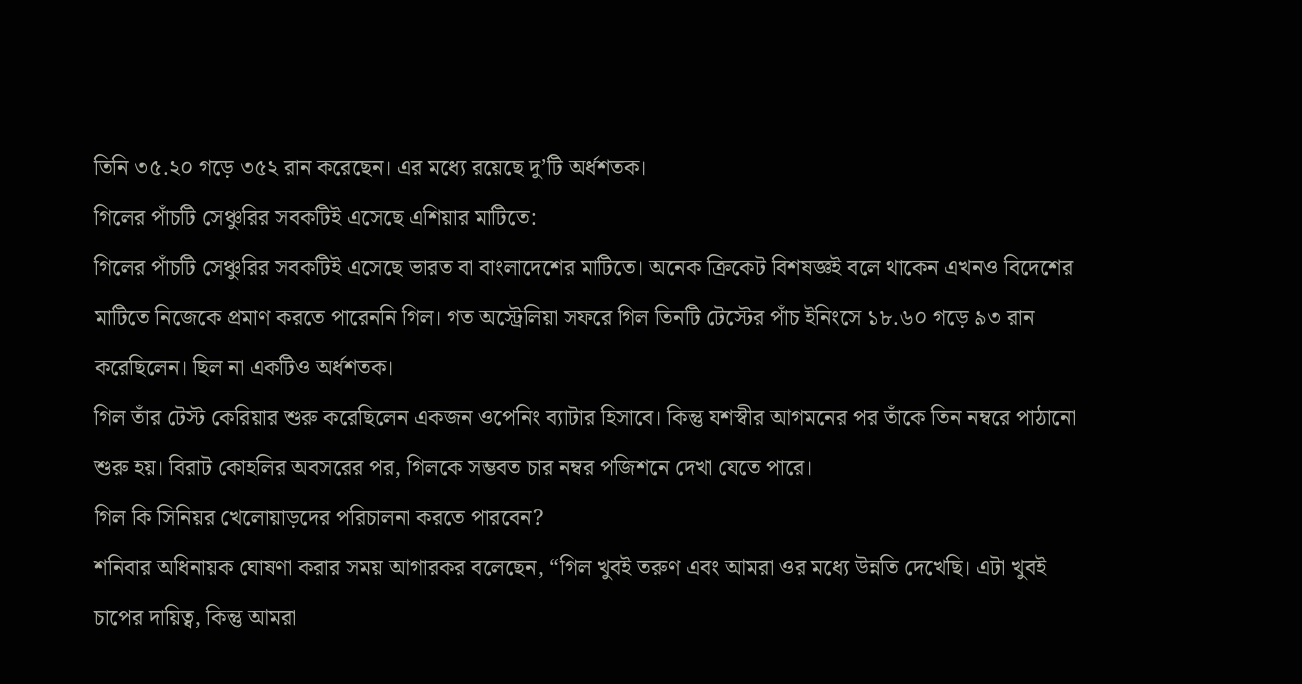তিনি ৩৫.২০ গড়ে ৩৫২ রান করেছেন। এর মধ্যে রয়েছে দু’টি অর্ধশতক।
গিলের পাঁচটি সেঞ্চুরির সবকটিই এসেছে এশিয়ার মাটিতে:
গিলের পাঁচটি সেঞ্চুরির সবকটিই এসেছে ভারত বা বাংলাদেশের মাটিতে। অনেক ক্রিকেট বিশষজ্ঞই বলে থাকেন এখনও বিদেশের মাটিতে নিজেকে প্রমাণ করতে পারেননি গিল। গত অস্ট্রেলিয়া সফরে গিল তিনটি টেস্টের পাঁচ ইনিংসে ১৮.৬০ গড়ে ৯৩ রান করেছিলেন। ছিল না একটিও অর্ধশতক।
গিল তাঁর টেস্ট কেরিয়ার শুরু করেছিলেন একজন ওপেনিং ব্যাটার হিসাবে। কিন্তু যশস্বীর আগমনের পর তাঁকে তিন নম্বরে পাঠানো শুরু হয়। বিরাট কোহলির অবসরের পর, গিলকে সম্ভবত চার নম্বর পজিশনে দেখা যেতে পারে।
গিল কি সিনিয়র খেলোয়াড়দের পরিচালনা করতে পারবেন?
শনিবার অধিনায়ক ঘোষণা করার সময় আগারকর বলেছেন, “গিল খুবই তরুণ এবং আমরা ওর মধ্যে উন্নতি দেখেছি। এটা খুবই চাপের দায়িত্ব, কিন্তু আমরা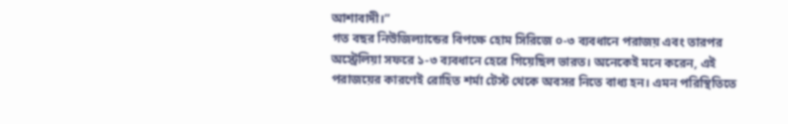আশাবাদী।”
গত বছর নিউজিল্যান্ডের বিপক্ষে হোম সিরিজে ০-৩ ব্যবধানে পরাজয় এবং তারপর অস্ট্রেলিয়া সফরে ১-৩ ব্যবধানে হেরে গিয়েছিল ভারত। অনেকেই মনে করেন, এই পরাজয়ের কারণেই রোহিত শর্মা টেস্ট থেকে অবসর নিতে বাধ্য হন। এমন পরিস্থিতিতে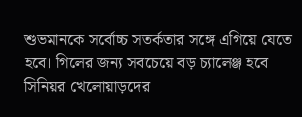শুভমানকে সর্বোচ্চ সতর্কতার সঙ্গে এগিয়ে যেতে হবে। গিলের জন্য সবচেয়ে বড় চ্যালেঞ্জ হবে সিনিয়র খেলোয়াড়দের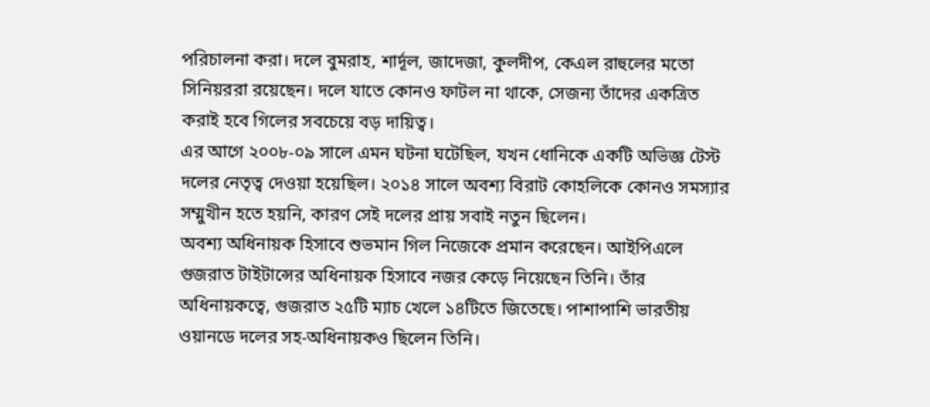পরিচালনা করা। দলে বুমরাহ, শার্দূল, জাদেজা, কুলদীপ, কেএল রাহুলের মতো সিনিয়ররা রয়েছেন। দলে যাতে কোনও ফাটল না থাকে, সেজন্য তাঁদের একত্রিত করাই হবে গিলের সবচেয়ে বড় দায়িত্ব।
এর আগে ২০০৮-০৯ সালে এমন ঘটনা ঘটেছিল, যখন ধোনিকে একটি অভিজ্ঞ টেস্ট দলের নেতৃত্ব দেওয়া হয়েছিল। ২০১৪ সালে অবশ্য বিরাট কোহলিকে কোনও সমস্যার সম্মুখীন হতে হয়নি, কারণ সেই দলের প্রায় সবাই নতুন ছিলেন।
অবশ্য অধিনায়ক হিসাবে শুভমান গিল নিজেকে প্রমান করেছেন। আইপিএলে গুজরাত টাইটান্সের অধিনায়ক হিসাবে নজর কেড়ে নিয়েছেন তিনি। তাঁর অধিনায়কত্বে, গুজরাত ২৫টি ম্যাচ খেলে ১৪টিতে জিতেছে। পাশাপাশি ভারতীয় ওয়ানডে দলের সহ-অধিনায়কও ছিলেন তিনি।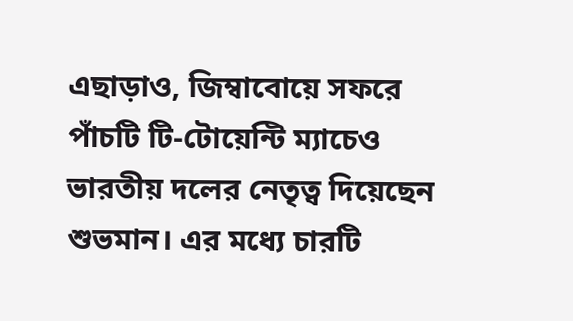এছাড়াও, জিম্বাবোয়ে সফরে পাঁচটি টি-টোয়েন্টি ম্যাচেও ভারতীয় দলের নেতৃত্ব দিয়েছেন শুভমান। এর মধ্যে চারটি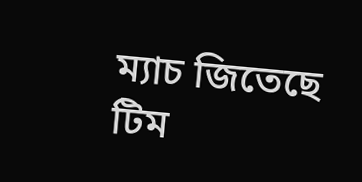ম্যাচ জিতেছে টিম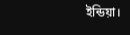ইন্ডিয়া।